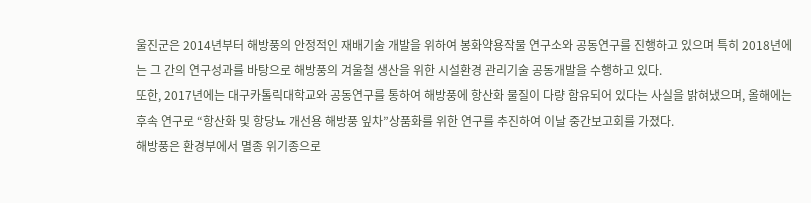울진군은 2014년부터 해방풍의 안정적인 재배기술 개발을 위하여 봉화약용작물 연구소와 공동연구를 진행하고 있으며 특히 2018년에는 그 간의 연구성과를 바탕으로 해방풍의 겨울철 생산을 위한 시설환경 관리기술 공동개발을 수행하고 있다.
또한, 2017년에는 대구카톨릭대학교와 공동연구를 통하여 해방풍에 항산화 물질이 다량 함유되어 있다는 사실을 밝혀냈으며, 올해에는 후속 연구로 “항산화 및 항당뇨 개선용 해방풍 잎차”상품화를 위한 연구를 추진하여 이날 중간보고회를 가졌다.
해방풍은 환경부에서 멸종 위기종으로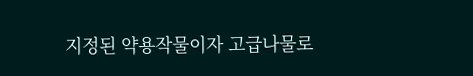지정된 약용작물이자 고급나물로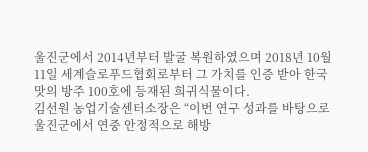울진군에서 2014년부터 발굴 복원하였으며 2018년 10월11일 세계슬로푸드협회로부터 그 가치를 인증 받아 한국 맛의 방주 100호에 등재된 희귀식물이다.
김선원 농업기술센터소장은 “이번 연구 성과를 바탕으로 울진군에서 연중 안정적으로 해방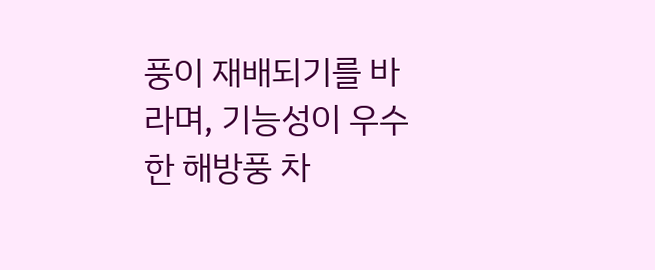풍이 재배되기를 바라며, 기능성이 우수한 해방풍 차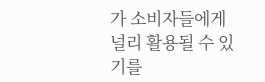가 소비자들에게 널리 활용될 수 있기를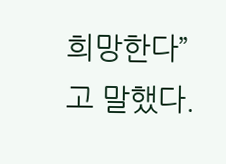희망한다”고 말했다.